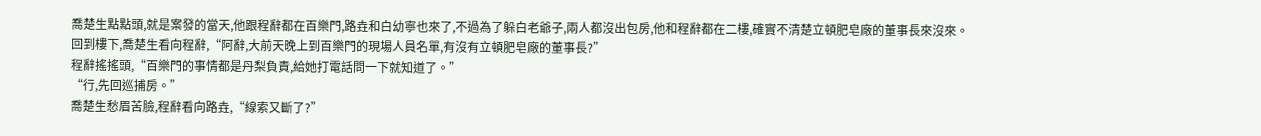喬楚生點點頭,就是案發的當天,他跟程辭都在百樂門,路垚和白幼寧也來了,不過為了躲白老爺子,兩人都沒出包房,他和程辭都在二樓,確實不清楚立頓肥皂廠的董事長來沒來。
回到樓下,喬楚生看向程辭,“阿辭,大前天晚上到百樂門的現場人員名單,有沒有立頓肥皂廠的董事長?”
程辭搖搖頭,“百樂門的事情都是丹梨負責,給她打電話問一下就知道了。”
“行,先回巡捕房。”
喬楚生愁眉苦臉,程辭看向路垚,“線索又斷了?”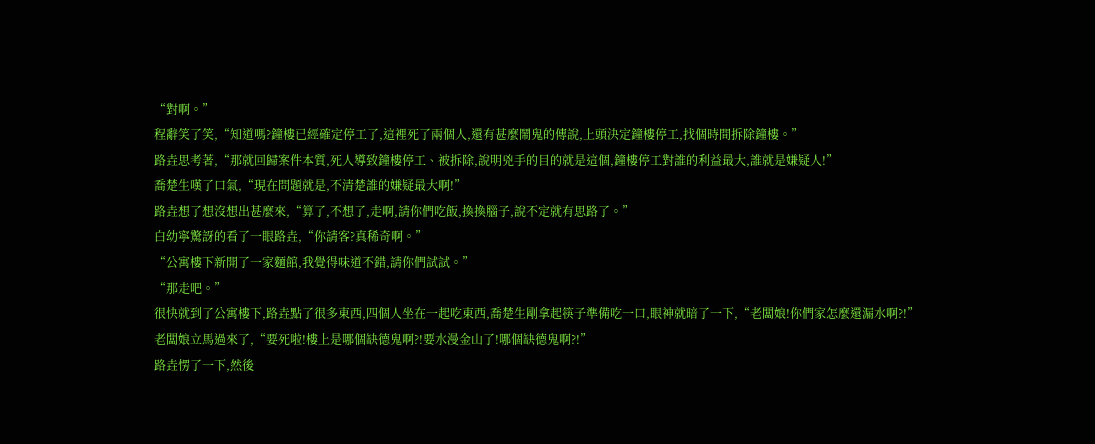“對啊。”
程辭笑了笑,“知道嗎?鐘樓已經確定停工了,這裡死了兩個人,還有甚麼鬧鬼的傳說,上頭決定鐘樓停工,找個時間拆除鐘樓。”
路垚思考著,“那就回歸案件本質,死人導致鐘樓停工、被拆除,說明兇手的目的就是這個,鐘樓停工對誰的利益最大,誰就是嫌疑人!”
喬楚生嘆了口氣,“現在問題就是,不清楚誰的嫌疑最大啊!”
路垚想了想沒想出甚麼來,“算了,不想了,走啊,請你們吃飯,換換腦子,說不定就有思路了。”
白幼寧驚訝的看了一眼路垚,“你請客?真稀奇啊。”
“公寓樓下新開了一家麵館,我覺得味道不錯,請你們試試。”
“那走吧。”
很快就到了公寓樓下,路垚點了很多東西,四個人坐在一起吃東西,喬楚生剛拿起筷子準備吃一口,眼神就暗了一下,“老闆娘!你們家怎麼還漏水啊?!”
老闆娘立馬過來了,“要死啦!樓上是哪個缺德鬼啊?!要水漫金山了!哪個缺德鬼啊?!”
路垚愣了一下,然後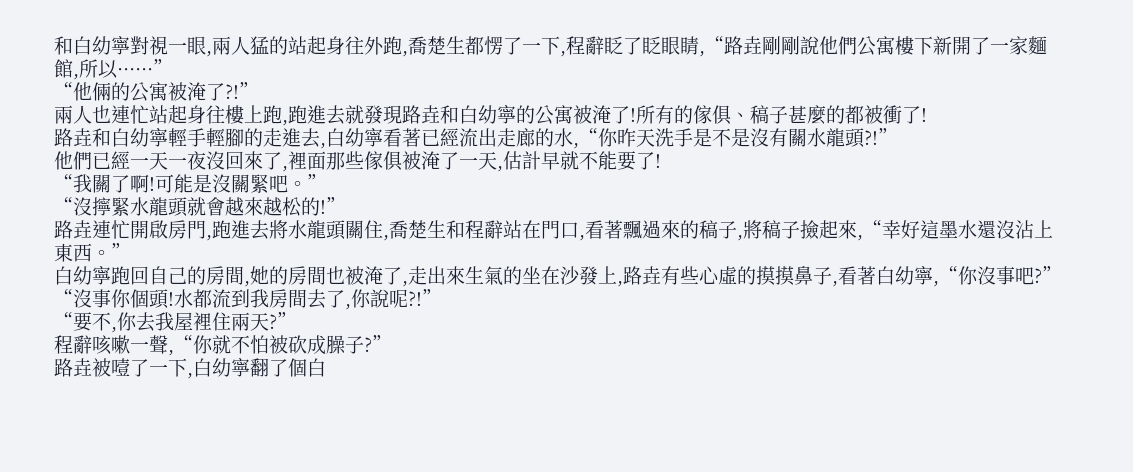和白幼寧對視一眼,兩人猛的站起身往外跑,喬楚生都愣了一下,程辭眨了眨眼睛,“路垚剛剛說他們公寓樓下新開了一家麵館,所以······”
“他倆的公寓被淹了?!”
兩人也連忙站起身往樓上跑,跑進去就發現路垚和白幼寧的公寓被淹了!所有的傢俱、稿子甚麼的都被衝了!
路垚和白幼寧輕手輕腳的走進去,白幼寧看著已經流出走廊的水,“你昨天洗手是不是沒有關水龍頭?!”
他們已經一天一夜沒回來了,裡面那些傢俱被淹了一天,估計早就不能要了!
“我關了啊!可能是沒關緊吧。”
“沒擰緊水龍頭就會越來越松的!”
路垚連忙開啟房門,跑進去將水龍頭關住,喬楚生和程辭站在門口,看著飄過來的稿子,將稿子撿起來,“幸好這墨水還沒沾上東西。”
白幼寧跑回自己的房間,她的房間也被淹了,走出來生氣的坐在沙發上,路垚有些心虛的摸摸鼻子,看著白幼寧,“你沒事吧?”
“沒事你個頭!水都流到我房間去了,你說呢?!”
“要不,你去我屋裡住兩天?”
程辭咳嗽一聲,“你就不怕被砍成臊子?”
路垚被噎了一下,白幼寧翻了個白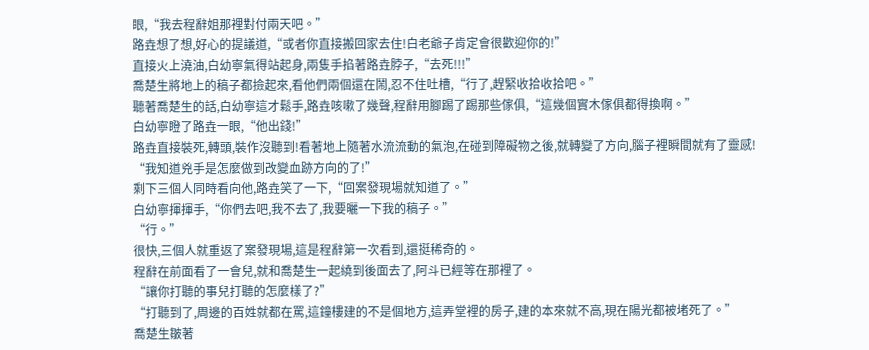眼,“我去程辭姐那裡對付兩天吧。”
路垚想了想,好心的提議道,“或者你直接搬回家去住!白老爺子肯定會很歡迎你的!”
直接火上澆油,白幼寧氣得站起身,兩隻手掐著路垚脖子,“去死!!!”
喬楚生將地上的稿子都撿起來,看他們兩個還在鬧,忍不住吐槽,“行了,趕緊收拾收拾吧。”
聽著喬楚生的話,白幼寧這才鬆手,路垚咳嗽了幾聲,程辭用腳踢了踢那些傢俱,“這幾個實木傢俱都得換啊。”
白幼寧瞪了路垚一眼,“他出錢!”
路垚直接裝死,轉頭,裝作沒聽到!看著地上隨著水流流動的氣泡,在碰到障礙物之後,就轉變了方向,腦子裡瞬間就有了靈感!
“我知道兇手是怎麼做到改變血跡方向的了!”
剩下三個人同時看向他,路垚笑了一下,“回案發現場就知道了。”
白幼寧揮揮手,“你們去吧,我不去了,我要曬一下我的稿子。”
“行。”
很快,三個人就重返了案發現場,這是程辭第一次看到,還挺稀奇的。
程辭在前面看了一會兒,就和喬楚生一起繞到後面去了,阿斗已經等在那裡了。
“讓你打聽的事兒打聽的怎麼樣了?”
“打聽到了,周邊的百姓就都在罵,這鐘樓建的不是個地方,這弄堂裡的房子,建的本來就不高,現在陽光都被堵死了。”
喬楚生皺著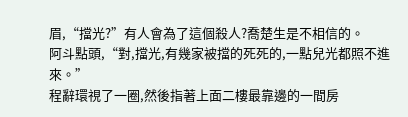眉,“擋光?”有人會為了這個殺人?喬楚生是不相信的。
阿斗點頭,“對,擋光,有幾家被擋的死死的,一點兒光都照不進來。”
程辭環視了一圈,然後指著上面二樓最靠邊的一間房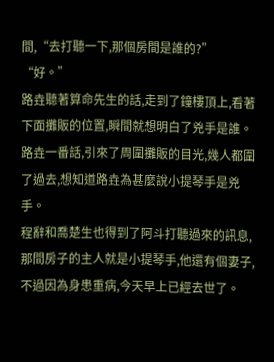間,“去打聽一下,那個房間是誰的?”
“好。”
路垚聽著算命先生的話,走到了鐘樓頂上,看著下面攤販的位置,瞬間就想明白了兇手是誰。
路垚一番話,引來了周圍攤販的目光,幾人都圍了過去,想知道路垚為甚麼說小提琴手是兇手。
程辭和喬楚生也得到了阿斗打聽過來的訊息,那間房子的主人就是小提琴手,他還有個妻子,不過因為身患重病,今天早上已經去世了。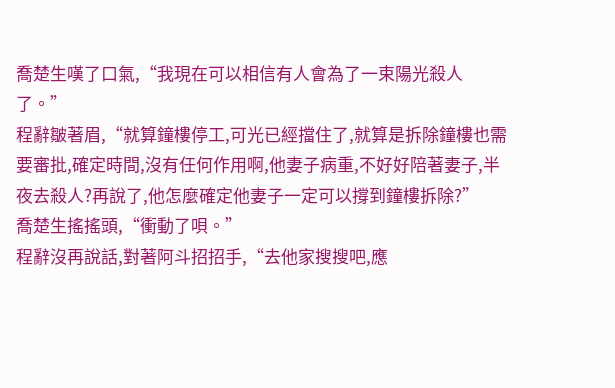喬楚生嘆了口氣,“我現在可以相信有人會為了一束陽光殺人了。”
程辭皺著眉,“就算鐘樓停工,可光已經擋住了,就算是拆除鐘樓也需要審批,確定時間,沒有任何作用啊,他妻子病重,不好好陪著妻子,半夜去殺人?再說了,他怎麼確定他妻子一定可以撐到鐘樓拆除?”
喬楚生搖搖頭,“衝動了唄。”
程辭沒再說話,對著阿斗招招手,“去他家搜搜吧,應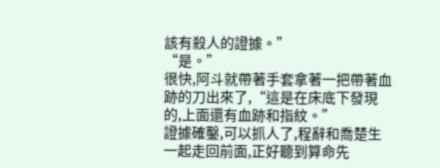該有殺人的證據。”
“是。”
很快,阿斗就帶著手套拿著一把帶著血跡的刀出來了,“這是在床底下發現的,上面還有血跡和指紋。”
證據確鑿,可以抓人了,程辭和喬楚生一起走回前面,正好聽到算命先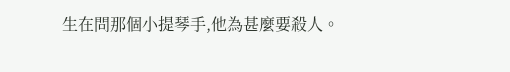生在問那個小提琴手,他為甚麼要殺人。